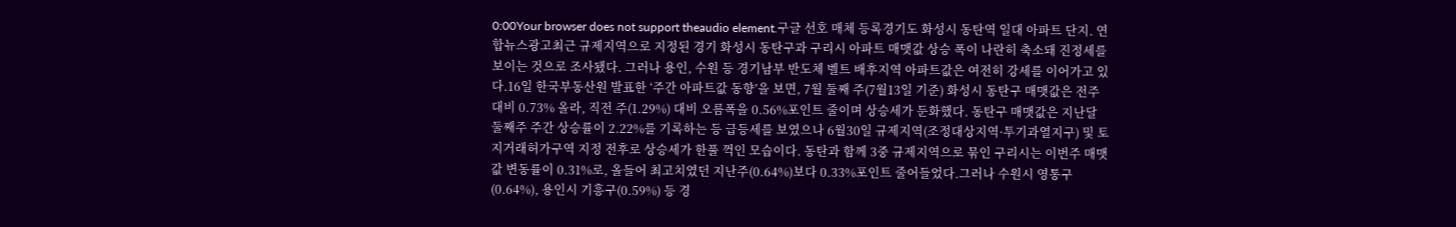0:00Your browser does not support theaudio element.구글 선호 매체 등록경기도 화성시 동탄역 일대 아파트 단지. 연합뉴스광고최근 규제지역으로 지정된 경기 화성시 동탄구과 구리시 아파트 매맷값 상승 폭이 나란히 축소돼 진정세를 보이는 것으로 조사됐다. 그러나 용인, 수원 등 경기남부 반도체 벨트 배후지역 아파트값은 여전히 강세를 이어가고 있다.16일 한국부동산원 발표한 ‘주간 아파트값 동향’을 보면, 7월 둘째 주(7월13일 기준) 화성시 동탄구 매맷값은 전주 대비 0.73% 올라, 직전 주(1.29%) 대비 오름폭을 0.56%포인트 줄이며 상승세가 둔화했다. 동탄구 매맷값은 지난달 둘째주 주간 상승률이 2.22%를 기록하는 등 급등세를 보였으나 6월30일 규제지역(조정대상지역·투기과열지구) 및 토지거래허가구역 지정 전후로 상승세가 한풀 꺽인 모습이다. 동탄과 함께 3중 규제지역으로 묶인 구리시는 이번주 매맷값 변동률이 0.31%로, 올들어 최고치였던 지난주(0.64%)보다 0.33%포인트 줄어들었다.그러나 수원시 영통구(0.64%), 용인시 기흥구(0.59%) 등 경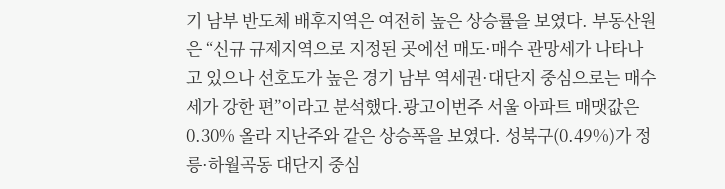기 남부 반도체 배후지역은 여전히 높은 상승률을 보였다. 부동산원은 “신규 규제지역으로 지정된 곳에선 매도·매수 관망세가 나타나고 있으나 선호도가 높은 경기 남부 역세권·대단지 중심으로는 매수세가 강한 편”이라고 분석했다.광고이번주 서울 아파트 매맷값은 0.30% 올라 지난주와 같은 상승폭을 보였다. 성북구(0.49%)가 정릉·하월곡동 대단지 중심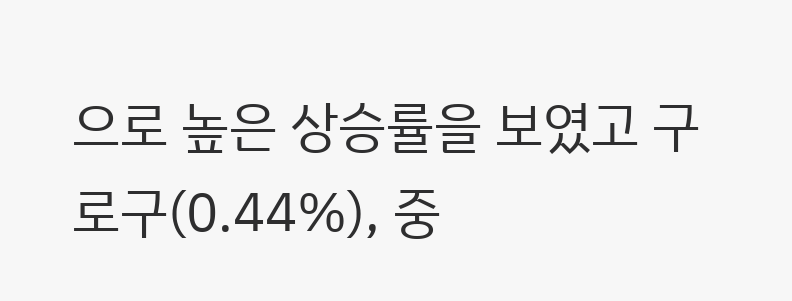으로 높은 상승률을 보였고 구로구(0.44%), 중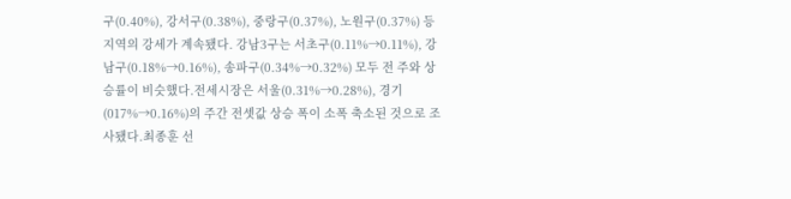구(0.40%), 강서구(0.38%), 중랑구(0.37%), 노원구(0.37%) 등 지역의 강세가 계속됐다. 강남3구는 서초구(0.11%→0.11%), 강남구(0.18%→0.16%), 송파구(0.34%→0.32%) 모두 전 주와 상승률이 비슷했다.전세시장은 서울(0.31%→0.28%), 경기(017%→0.16%)의 주간 전셋값 상승 폭이 소폭 축소된 것으로 조사됐다.최종훈 선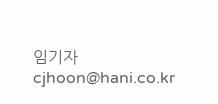임기자 cjhoon@hani.co.kr